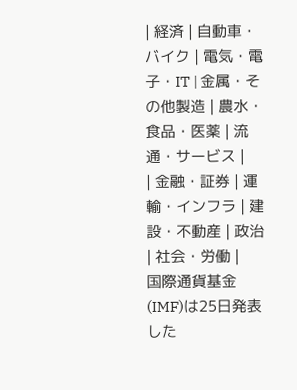| 経済 | 自動車・バイク | 電気・電子・IT | 金属・その他製造 | 農水・食品・医薬 | 流通・サービス |
| 金融・証券 | 運輸・インフラ | 建設・不動産 | 政治 | 社会・労働 |
国際通貨基金(IMF)は25日発表した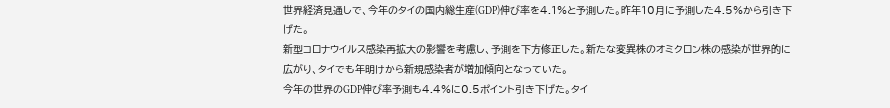世界経済見通しで、今年のタイの国内総生産(GDP)伸び率を4.1%と予測した。昨年10月に予測した4.5%から引き下げた。
新型コロナウイルス感染再拡大の影響を考慮し、予測を下方修正した。新たな変異株のオミクロン株の感染が世界的に広がり、タイでも年明けから新規感染者が増加傾向となっていた。
今年の世界のGDP伸び率予測も4.4%に0.5ポイント引き下げた。タイ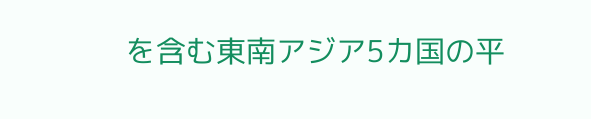を含む東南アジア5カ国の平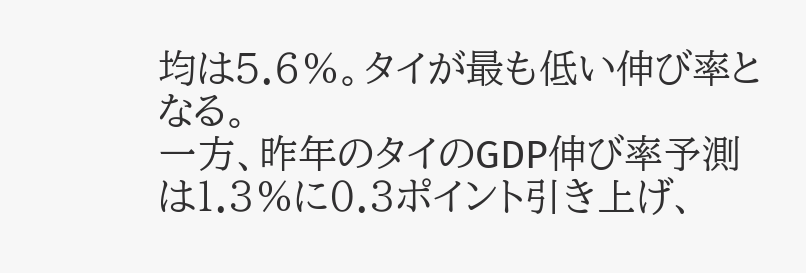均は5.6%。タイが最も低い伸び率となる。
一方、昨年のタイのGDP伸び率予測は1.3%に0.3ポイント引き上げ、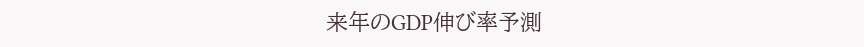来年のGDP伸び率予測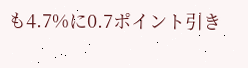も4.7%に0.7ポイント引き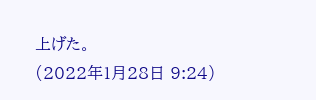上げた。
(2022年1月28日 9:24)